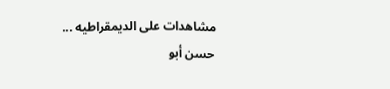مشاهدات على الديمقراطيه ...
حسن أبو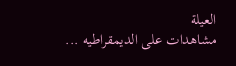العيلة
مشاهدات على الديمقراطيه ...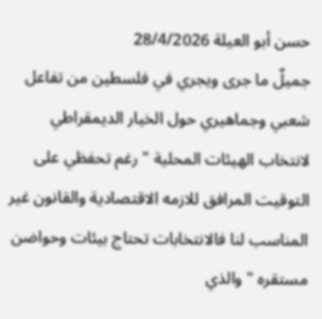حسن أبو العيلة 28/4/2026
جميلٌ ما جرى ويجري في فلسطين من تفاعل شعبي وجماهيري حول الخيار الديمقراطي لانتخاب الهيئات المحلية " رغم تحفظي على التوقيت المرافق للازمه الاقتصادية والقانون غير المناسب لنا فالانتخابات تحتاج بيئات وحواضن مستقره " والذي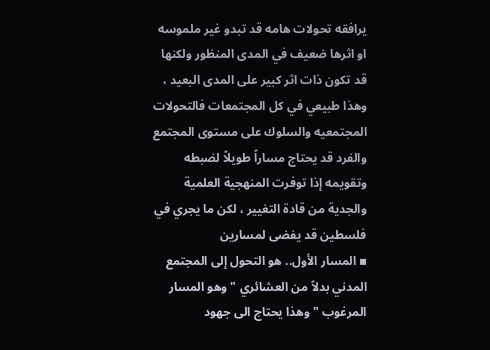يرافقه تحولات هامه قد تبدو غير ملموسه او اثرها ضعيف في المدى المنظور ولكنها قد تكون ذات اثر كبير على المدى البعيد ، وهذا طبيعي في كل المجتمعات فالتحولات المجتمعيه والسلوك على مستوى المجتمع والفرد قد يحتاج مساراً طويلاً لضبطه وتقويمه إذا توفرت المنهجية العلمية والجدية من قادة التغيير ، لكن ما يجري في فلسطين قد يفضى لمسارين
▪ المسار الأول.. هو التحول إلى المجتمع المدني بدلاً من العشائري " وهو المسار المرغوب " وهذا يحتاج الى جهود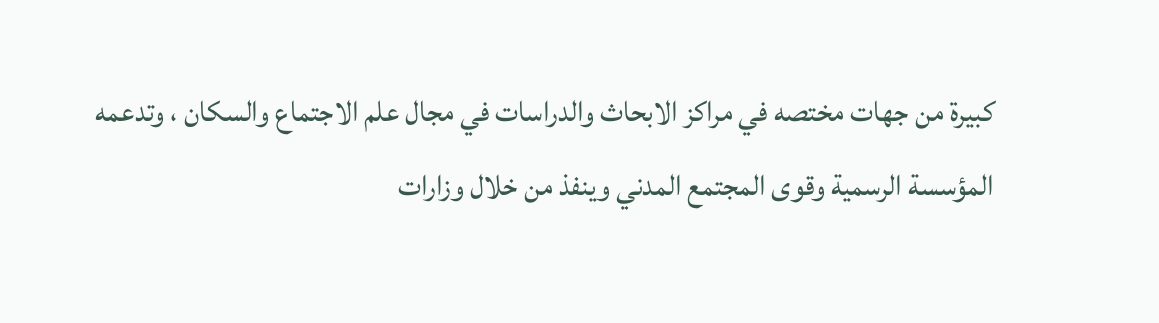كبيرة من جهات مختصه في مراكز الابحاث والدراسات في مجال علم الاجتماع والسكان ، وتدعمه المؤسسة الرسمية وقوى المجتمع المدني وينفذ من خلال وزارات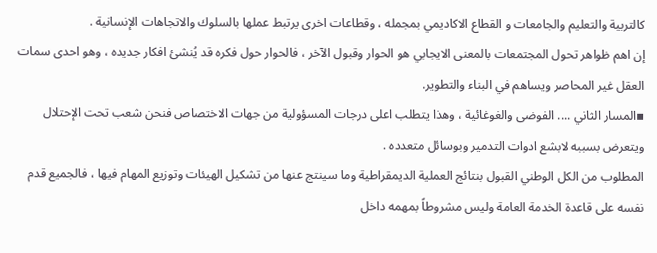كالتربية والتعليم والجامعات و القطاع الاكاديمي بمجمله ، وقطاعات اخرى يرتبط عملها بالسلوك والاتجاهات الإنسانية .
إن اهم ظواهر تحول المجتمعات بالمعنى الايجابي هو الحوار وقبول الآخر ، فالحوار حول فكره قد يُنشئ افكار جديده ، وهو احدى سمات العقل غير المحاصر ويساهم في البناء والتطوير.
▪المسار الثاني .... الفوضى والغوغائية ، وهذا يتطلب اعلى درجات المسؤولية من جهات الاختصاص فنحن شعب تحت الإحتلال ويتعرض بسببه لابشع ادوات التدمير وبوسائل متعدده .
المطلوب من الكل الوطني القبول بنتائج العملية الديمقراطية وما سينتج عنها من تشكيل الهيئات وتوزيع المهام فيها ، فالجميع قدم نفسه على قاعدة الخدمة العامة وليس مشروطاً بمهمه داخل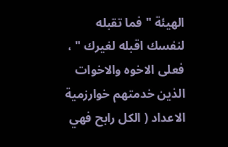الهيئة " فما تقبله لنفسك اقبله لغيرك " ، فعلى الاخوه والاخوات الذين خدمتهم خوارزمية الاعداد ( الكل رابح فهي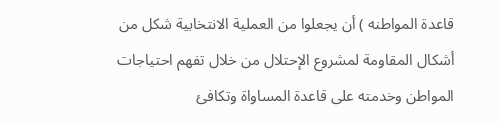قاعدة المواطنه ) أن يجعلوا من العملية الانتخابية شكل من أشكال المقاومة لمشروع الإحتلال من خلال تفهم احتياجات المواطن وخدمته على قاعدة المساواة وتكافئ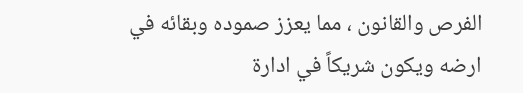الفرص والقانون ، مما يعزز صموده وبقائه في ارضه ويكون شريكاً في ادارة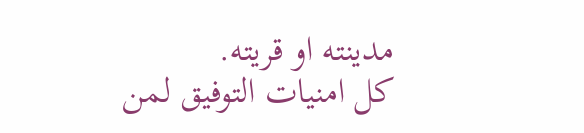مدينته او قريته.
كل امنيات التوفيق لمن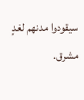سيقودوا مدنهم لغدٍ مشرق.